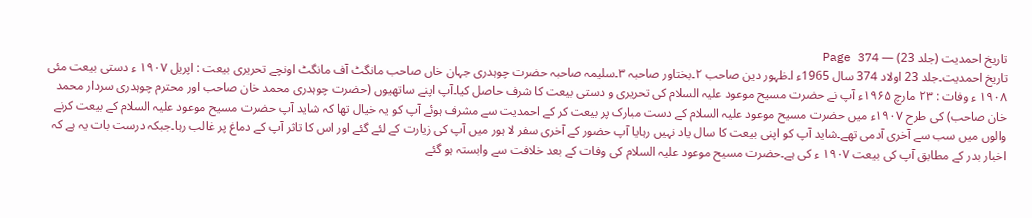تاریخ احمدیت (جلد 23) — Page 374
تاریخ احمدیت۔جلد 23 اولاد 374 سال 1965ء ا۔ظہور دین صاحب ۲۔بختاور صاحبہ ۳۔سلیمہ صاحبہ حضرت چوہدری جہان خاں صاحب مانگٹ آف مانگٹ اونچے تحریری بیعت : اپریل ۱۹۰۷ ء دستی بیعت مئی ۱۹۰۸ ء وفات : ۲۳ مارچ ۱۹۶۵ء آپ نے حضرت مسیح موعود علیہ السلام کی تحریری و دستی بیعت کا شرف حاصل کیا۔آپ اپنے ساتھیوں (حضرت چوہدری محمد خان صاحب اور محترم چوہدری سردار محمد خان صاحب) کی طرح ۱۹۰۷ء میں حضرت مسیح موعود علیہ السلام کے دست مبارک پر بیعت کر کے احمدیت سے مشرف ہوئے آپ کو یہ خیال تھا کہ شاید آپ حضرت مسیح موعود علیہ السلام کے بیعت کرنے والوں میں سب سے آخری آدمی تھے۔شاید آپ کو اپنی بیعت کا سال یاد نہیں رہایا آپ حضور کے آخری سفر لا ہور میں آپ کی زیارت کے لئے گئے اور اس کا تاثر آپ کے دماغ پر غالب رہا۔جبکہ درست بات یہ ہے کہ اخبار بدر کے مطابق آپ کی بیعت ۱۹۰۷ ء کی ہے۔حضرت مسیح موعود علیہ السلام کی وفات کے بعد خلافت سے وابستہ ہو گئے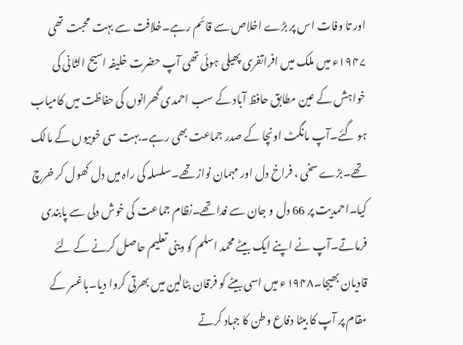اور تا وفات اس پر بڑے اخلاص سے قائم رہے۔خلافت سے بہت محبت تھی ۱۹۴۷ء میں ملک میں افراتفری پھیلی ہوئی تھی آپ حضرت خلیفہ اسیح الثانی کی خواہش کے عین مطابق حافظ آباد کے سب احمدی گھرانوں کی حفاظت میں کامیاب ہو گئے۔آپ مانگٹ اونچا کے صدر جماعت بھی رہے۔بہت سی خوبیوں کے مالک تھے۔بڑے سخی ، فراخ دل اور مہمان نواز تھے۔سلسلہ کی راہ میں دل کھول کر خرچ کیا۔احمدیت پر 66 دل و جان سے فدا تھے۔نظام جماعت کی خوش دلی سے پابندی فرماتے۔آپ نے اپنے ایک بیٹے محمد اسلم کو دینی تعلیم حاصل کرنے کے لئے قادیان بھیجا۔۱۹۴۸ء میں اسی بیٹے کو فرقان بٹالین میں بھرتی کروا دیا۔باغسر کے مقام پر آپ کا بیٹا دفاع وطن کا جہاد کرتے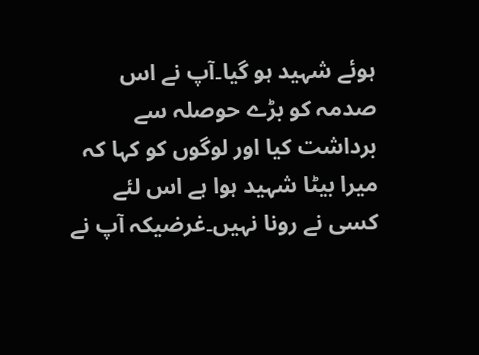ہوئے شہید ہو گیا۔آپ نے اس صدمہ کو بڑے حوصلہ سے برداشت کیا اور لوگوں کو کہا کہ میرا بیٹا شہید ہوا ہے اس لئے کسی نے رونا نہیں۔غرضیکہ آپ نے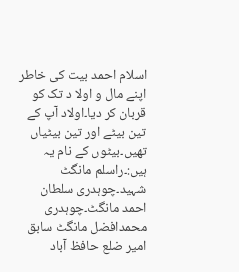اسلام احمد بیت کی خاطر اپنے مال و اولا د تک کو قربان کر دیا۔اولاد آپ کے تین بیٹے اور تین بیٹیاں تھیں۔بیٹوں کے نام یہ ہیں:۔راسلم مانگٹ شہید۔چوہدری سلطان احمد مانگٹ۔چوہدری محمدافضل مانگٹ سابق امیر ضلع حافظ آباد